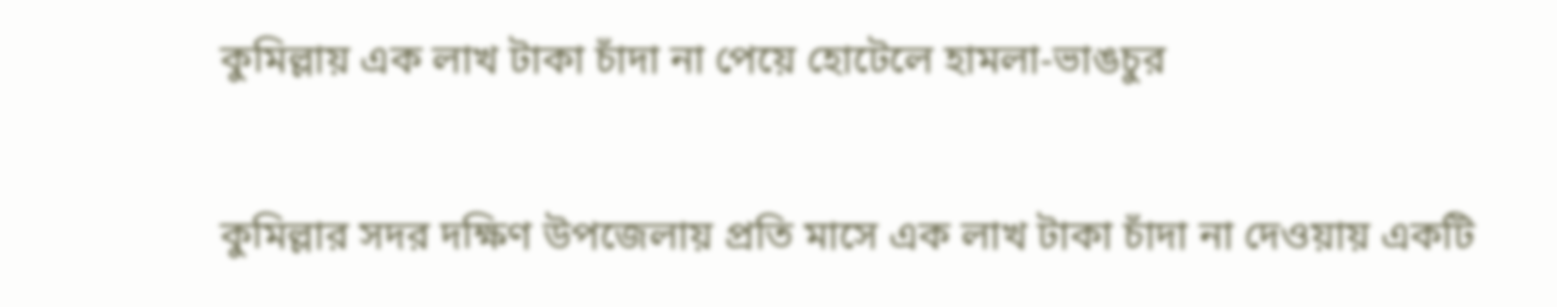কুমিল্লায় এক লাখ টাকা চাঁদা না পেয়ে হোটেলে হামলা-ভাঙচুর

কুমিল্লার সদর দক্ষিণ উপজেলায় প্রতি মাসে এক লাখ টাকা চাঁদা না দেওয়ায় একটি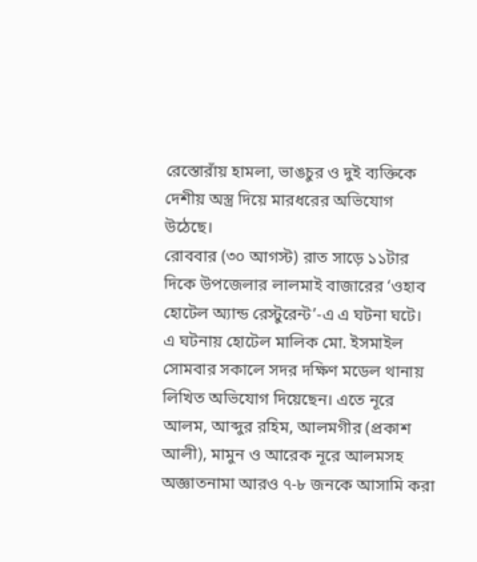রেস্তোরাঁয় হামলা, ভাঙচুর ও দুই ব্যক্তিকে দেশীয় অস্ত্র দিয়ে মারধরের অভিযোগ উঠেছে।
রোববার (৩০ আগস্ট) রাত সাড়ে ১১টার দিকে উপজেলার লালমাই বাজারের ‘ওহাব হোটেল অ্যান্ড রেস্টুরেন্ট’-এ এ ঘটনা ঘটে।
এ ঘটনায় হোটেল মালিক মো. ইসমাইল সোমবার সকালে সদর দক্ষিণ মডেল থানায় লিখিত অভিযোগ দিয়েছেন। এতে নূরে আলম, আব্দুর রহিম, আলমগীর (প্রকাশ আলী), মামুন ও আরেক নূরে আলমসহ অজ্ঞাতনামা আরও ৭-৮ জনকে আসামি করা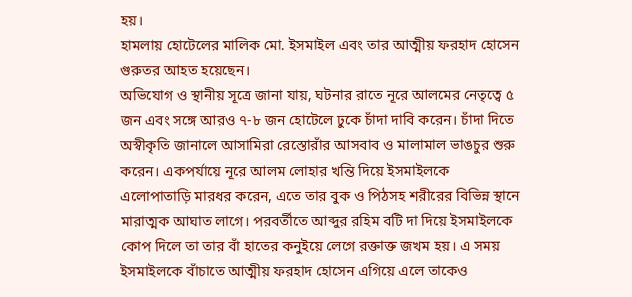হয়।
হামলায় হোটেলের মালিক মো. ইসমাইল এবং তার আত্মীয় ফরহাদ হোসেন গুরুতর আহত হয়েছেন।
অভিযোগ ও স্থানীয় সূত্রে জানা যায়, ঘটনার রাতে নূরে আলমের নেতৃত্বে ৫ জন এবং সঙ্গে আরও ৭-৮ জন হোটেলে ঢুকে চাঁদা দাবি করেন। চাঁদা দিতে অস্বীকৃতি জানালে আসামিরা রেস্তোরাঁর আসবাব ও মালামাল ভাঙচুর শুরু করেন। একপর্যায়ে নূরে আলম লোহার খন্তি দিয়ে ইসমাইলকে এলোপাতাড়ি মারধর করেন, এতে তার বুক ও পিঠসহ শরীরের বিভিন্ন স্থানে মারাত্মক আঘাত লাগে। পরবর্তীতে আব্দুর রহিম বটি দা দিয়ে ইসমাইলকে কোপ দিলে তা তার বাঁ হাতের কনুইয়ে লেগে রক্তাক্ত জখম হয়। এ সময় ইসমাইলকে বাঁচাতে আত্মীয় ফরহাদ হোসেন এগিয়ে এলে তাকেও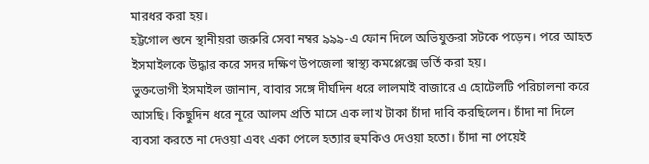মারধর করা হয়।
হট্টগোল শুনে স্থানীয়রা জরুরি সেবা নম্বর ৯৯৯-এ ফোন দিলে অভিযুক্তরা সটকে পড়েন। পরে আহত ইসমাইলকে উদ্ধার করে সদর দক্ষিণ উপজেলা স্বাস্থ্য কমপ্লেক্সে ভর্তি করা হয়।
ভুক্তভোগী ইসমাইল জানান, বাবার সঙ্গে দীর্ঘদিন ধরে লালমাই বাজারে এ হোটেলটি পরিচালনা করে আসছি। কিছুদিন ধরে নূরে আলম প্রতি মাসে এক লাখ টাকা চাঁদা দাবি করছিলেন। চাঁদা না দিলে ব্যবসা করতে না দেওয়া এবং একা পেলে হত্যার হুমকিও দেওয়া হতো। চাঁদা না পেয়েই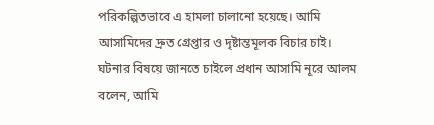পরিকল্পিতভাবে এ হামলা চালানো হয়েছে। আমি আসামিদের দ্রুত গ্রেপ্তার ও দৃষ্টান্তমূলক বিচার চাই।
ঘটনার বিষয়ে জানতে চাইলে প্রধান আসামি নূরে আলম বলেন, আমি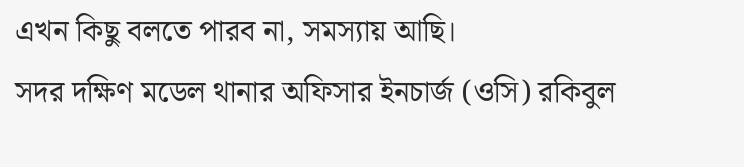এখন কিছু বলতে পারব না, সমস্যায় আছি।
সদর দক্ষিণ মডেল থানার অফিসার ইনচার্জ (ওসি) রকিবুল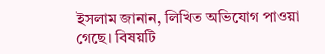ইসলাম জানান, লিখিত অভিযোগ পাওয়া গেছে। বিষয়টি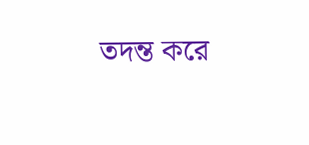তদন্ত করে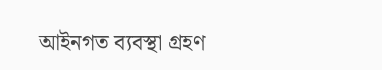আইনগত ব্যবস্থা গ্রহণ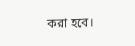করা হবে।